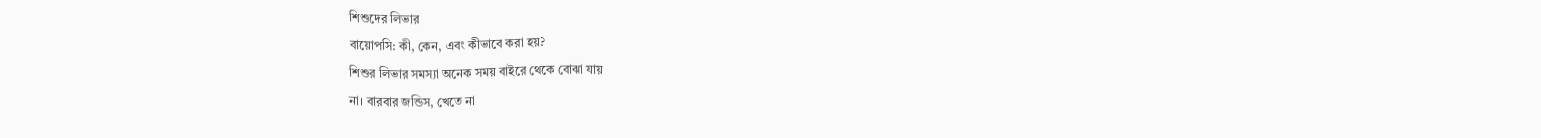শিশুদের লিভার
বায়োপসি: কী, কেন, এবং কীভাবে করা হয়?
শিশুর লিভার সমস্যা অনেক সময় বাইরে থেকে বোঝা যায়
না। বারবার জন্ডিস, খেতে না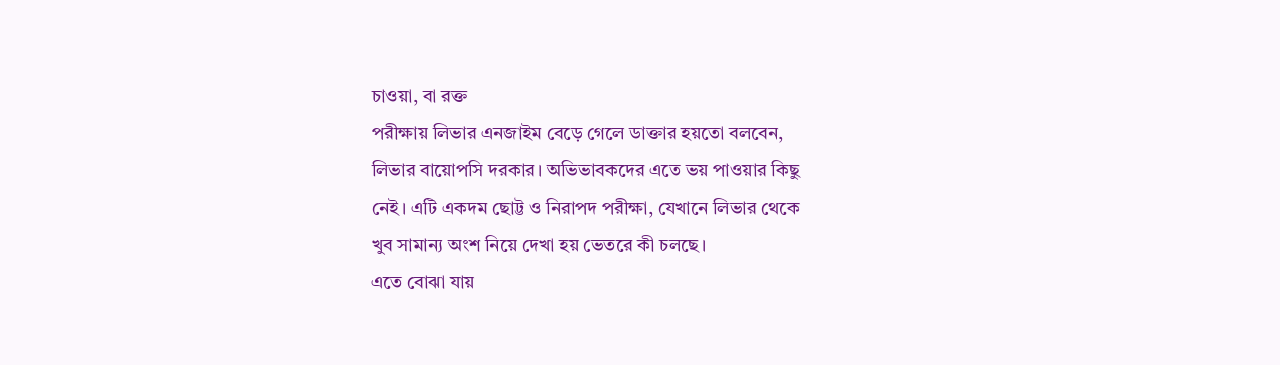চাওয়া, বা রক্ত
পরীক্ষায় লিভার এনজাইম বেড়ে গেলে ডাক্তার হয়তো বলবেন,
লিভার বায়োপসি দরকার। অভিভাবকদের এতে ভয় পাওয়ার কিছু
নেই। এটি একদম ছোট্ট ও নিরাপদ পরীক্ষা, যেখানে লিভার থেকে
খুব সামান্য অংশ নিয়ে দেখা হয় ভেতরে কী চলছে।
এতে বোঝা যায়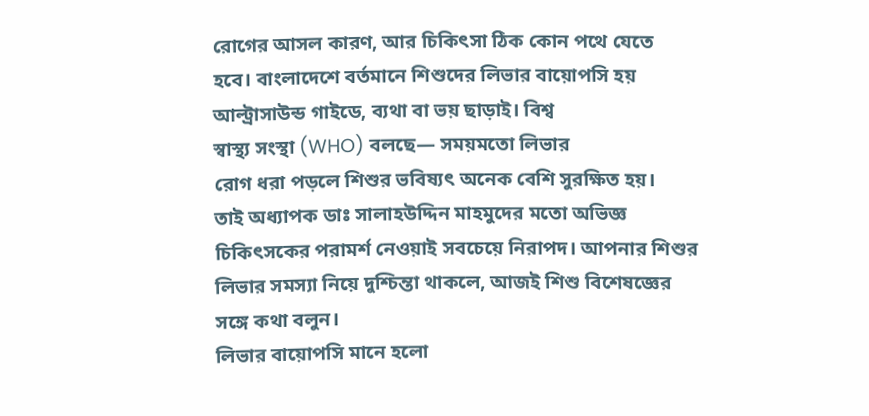রোগের আসল কারণ, আর চিকিৎসা ঠিক কোন পথে যেতে
হবে। বাংলাদেশে বর্তমানে শিশুদের লিভার বায়োপসি হয়
আল্ট্রাসাউন্ড গাইডে, ব্যথা বা ভয় ছাড়াই। বিশ্ব
স্বাস্থ্য সংস্থা (WHO) বলছে— সময়মতো লিভার
রোগ ধরা পড়লে শিশুর ভবিষ্যৎ অনেক বেশি সুরক্ষিত হয়।
তাই অধ্যাপক ডাঃ সালাহউদ্দিন মাহমুদের মতো অভিজ্ঞ
চিকিৎসকের পরামর্শ নেওয়াই সবচেয়ে নিরাপদ। আপনার শিশুর
লিভার সমস্যা নিয়ে দুশ্চিন্তা থাকলে, আজই শিশু বিশেষজ্ঞের
সঙ্গে কথা বলুন।
লিভার বায়োপসি মানে হলো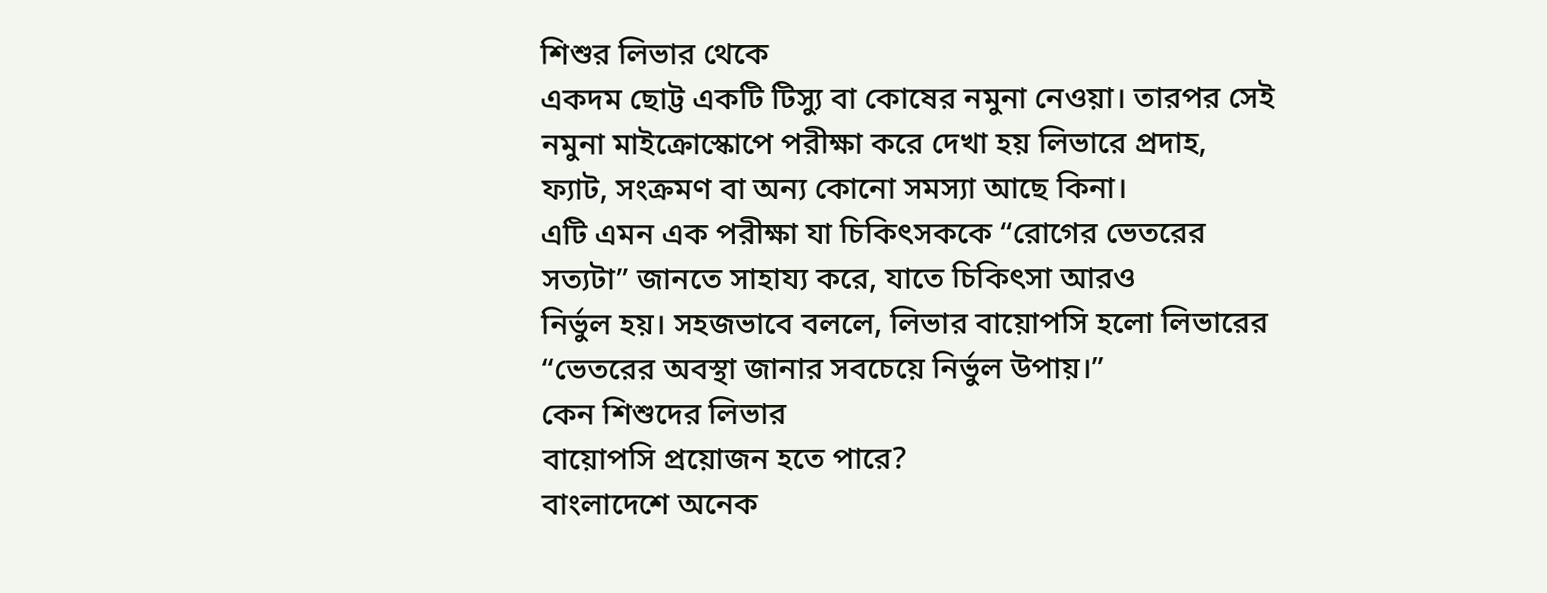শিশুর লিভার থেকে
একদম ছোট্ট একটি টিস্যু বা কোষের নমুনা নেওয়া। তারপর সেই
নমুনা মাইক্রোস্কোপে পরীক্ষা করে দেখা হয় লিভারে প্রদাহ,
ফ্যাট, সংক্রমণ বা অন্য কোনো সমস্যা আছে কিনা।
এটি এমন এক পরীক্ষা যা চিকিৎসককে “রোগের ভেতরের
সত্যটা” জানতে সাহায্য করে, যাতে চিকিৎসা আরও
নির্ভুল হয়। সহজভাবে বললে, লিভার বায়োপসি হলো লিভারের
“ভেতরের অবস্থা জানার সবচেয়ে নির্ভুল উপায়।”
কেন শিশুদের লিভার
বায়োপসি প্রয়োজন হতে পারে?
বাংলাদেশে অনেক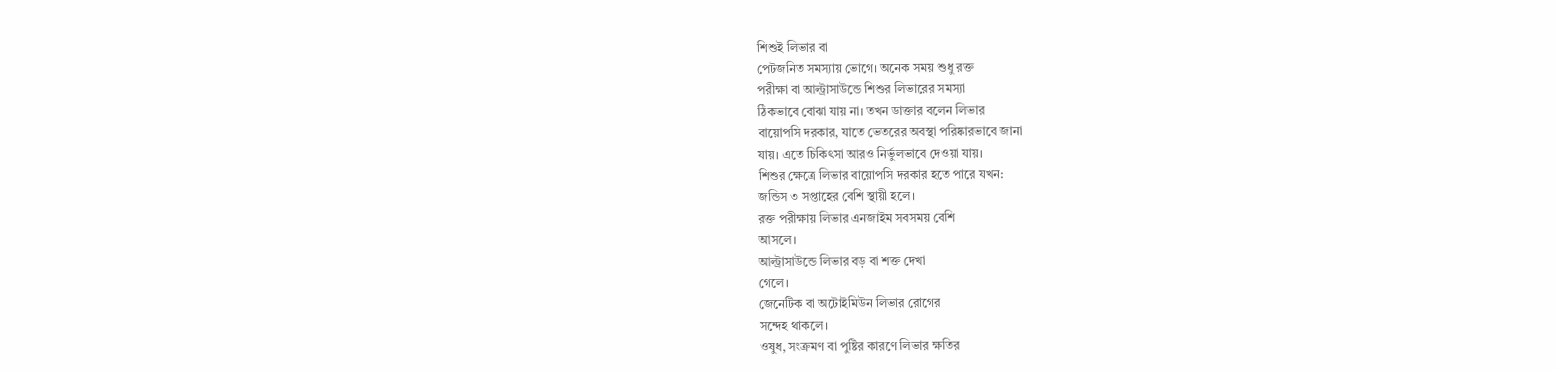শিশুই লিভার বা
পেটজনিত সমস্যায় ভোগে। অনেক সময় শুধু রক্ত
পরীক্ষা বা আল্ট্রাসাউন্ডে শিশুর লিভারের সমস্যা
ঠিকভাবে বোঝা যায় না। তখন ডাক্তার বলেন লিভার
বায়োপসি দরকার, যাতে ভেতরের অবস্থা পরিষ্কারভাবে জানা
যায়। এতে চিকিৎসা আরও নির্ভুলভাবে দেওয়া যায়।
শিশুর ক্ষেত্রে লিভার বায়োপসি দরকার হতে পারে যখন:
জন্ডিস ৩ সপ্তাহের বেশি স্থায়ী হলে।
রক্ত পরীক্ষায় লিভার এনজাইম সবসময় বেশি
আসলে।
আল্ট্রাসাউন্ডে লিভার বড় বা শক্ত দেখা
গেলে।
জেনেটিক বা অটোইমিউন লিভার রোগের
সন্দেহ থাকলে।
ওষুধ, সংক্রমণ বা পুষ্টির কারণে লিভার ক্ষতির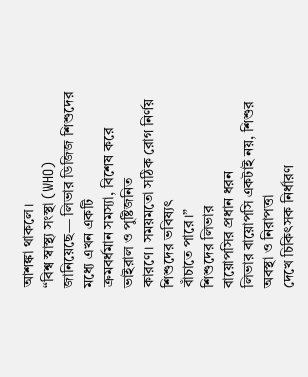আশঙ্কা থাকলে।
“বিশ্ব স্বাস্থ্য সংস্থা (WHO)
জানিয়েছে— লিভার ডিজিজ শিশুদের মধ্যে এখন একটি
ক্রমবর্ধমান সমস্যা, বিশেষ করে ভাইরাল ও পুষ্টিজনিত
কারণে। সময়মতো সঠিক রোগ নির্ণয় শিশুদের ভবিষ্যৎ
বাঁচাতে পারে।”
শিশুদের লিভার
বায়োপসির প্রধান ধরন
লিভার বায়োপসি একটাই নয়, শিশুর অবস্থা ও নিরাপত্তা
দেখে চিকিৎসক নির্ধারণ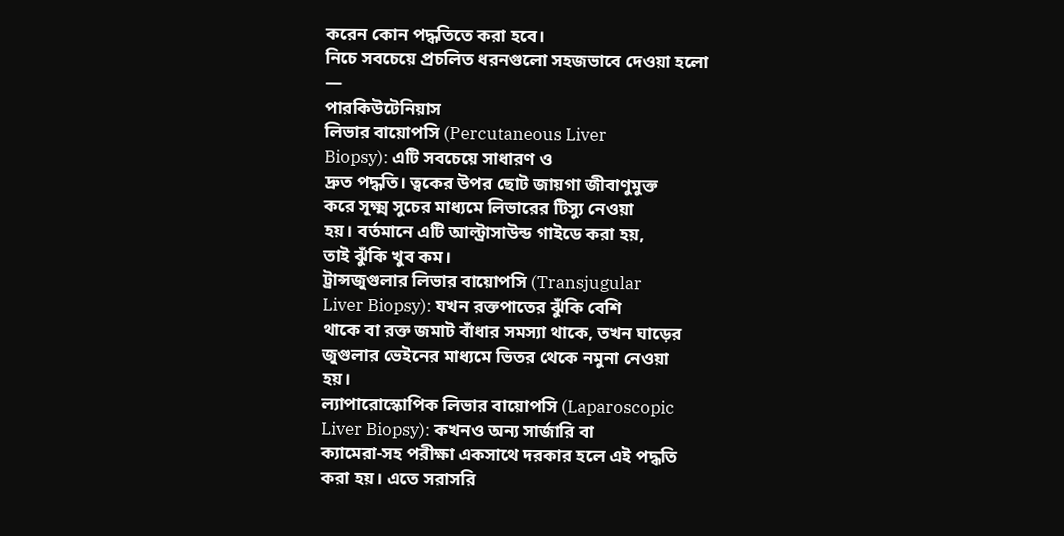করেন কোন পদ্ধতিতে করা হবে।
নিচে সবচেয়ে প্রচলিত ধরনগুলো সহজভাবে দেওয়া হলো
—
পারকিউটেনিয়াস
লিভার বায়োপসি (Percutaneous Liver
Biopsy): এটি সবচেয়ে সাধারণ ও
দ্রুত পদ্ধতি। ত্বকের উপর ছোট জায়গা জীবাণুমুক্ত
করে সূক্ষ্ম সুচের মাধ্যমে লিভারের টিস্যু নেওয়া
হয়। বর্তমানে এটি আল্ট্রাসাউন্ড গাইডে করা হয়,
তাই ঝুঁকি খুব কম।
ট্রান্সজুগুলার লিভার বায়োপসি (Transjugular
Liver Biopsy): যখন রক্তপাতের ঝুঁকি বেশি
থাকে বা রক্ত জমাট বাঁধার সমস্যা থাকে, তখন ঘাড়ের
জুগুলার ভেইনের মাধ্যমে ভিতর থেকে নমুনা নেওয়া
হয়।
ল্যাপারোস্কোপিক লিভার বায়োপসি (Laparoscopic
Liver Biopsy): কখনও অন্য সার্জারি বা
ক্যামেরা-সহ পরীক্ষা একসাথে দরকার হলে এই পদ্ধতি
করা হয়। এতে সরাসরি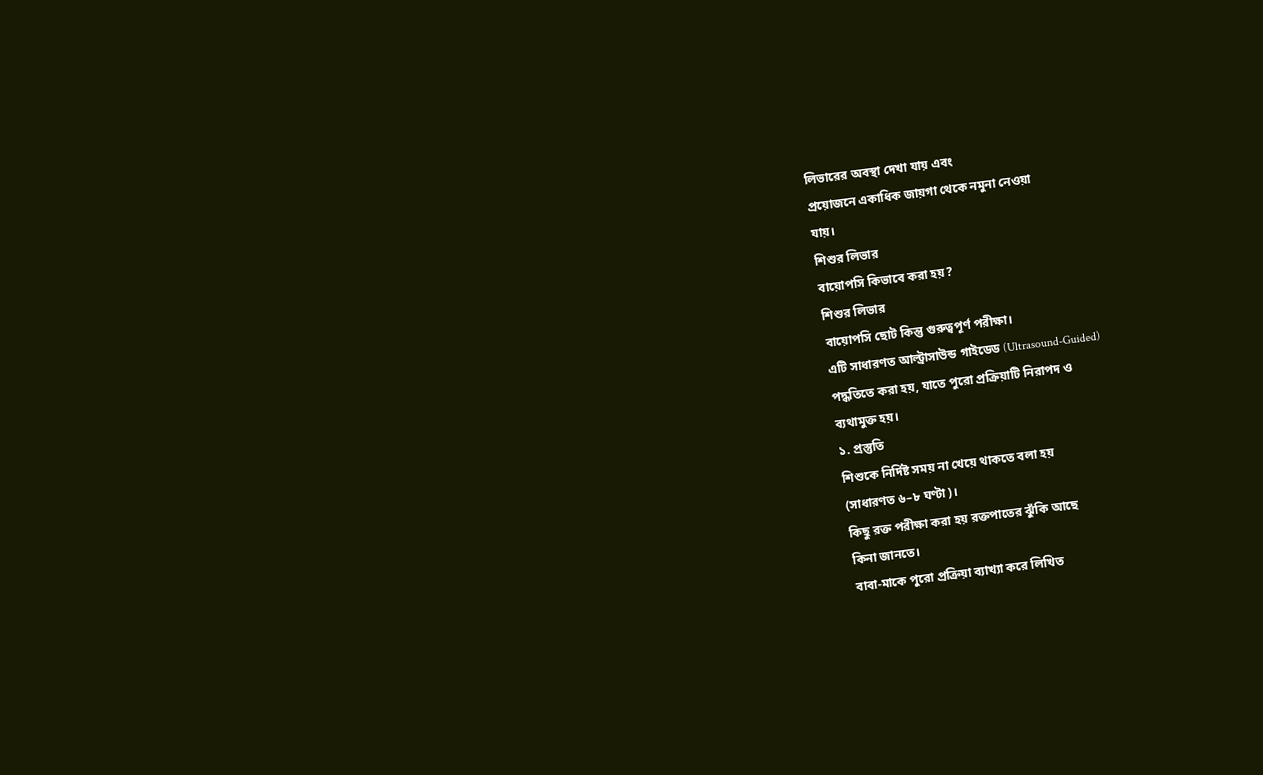লিভারের অবস্থা দেখা যায় এবং
প্রয়োজনে একাধিক জায়গা থেকে নমুনা নেওয়া
যায়।
শিশুর লিভার
বায়োপসি কিভাবে করা হয়?
শিশুর লিভার
বায়োপসি ছোট কিন্তু গুরুত্বপূর্ণ পরীক্ষা।
এটি সাধারণত আল্ট্রাসাউন্ড গাইডেড (Ultrasound-Guided)
পদ্ধতিতে করা হয়, যাতে পুরো প্রক্রিয়াটি নিরাপদ ও
ব্যথামুক্ত হয়।
১. প্রস্তুতি
শিশুকে নির্দিষ্ট সময় না খেয়ে থাকতে বলা হয়
(সাধারণত ৬–৮ ঘণ্টা)।
কিছু রক্ত পরীক্ষা করা হয় রক্তপাতের ঝুঁকি আছে
কিনা জানতে।
বাবা-মাকে পুরো প্রক্রিয়া ব্যাখ্যা করে লিখিত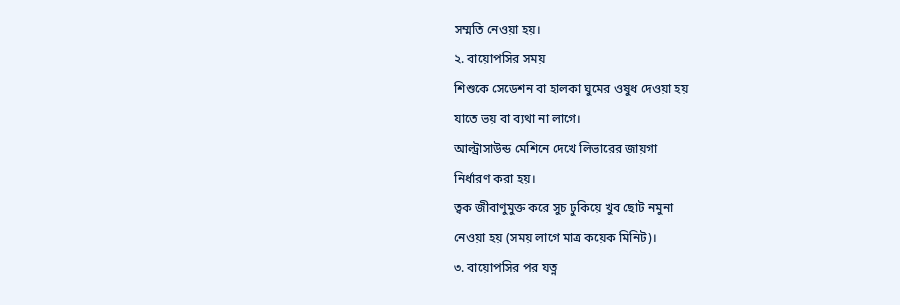সম্মতি নেওয়া হয়।
২. বায়োপসির সময়
শিশুকে সেডেশন বা হালকা ঘুমের ওষুধ দেওয়া হয়
যাতে ভয় বা ব্যথা না লাগে।
আল্ট্রাসাউন্ড মেশিনে দেখে লিভারের জায়গা
নির্ধারণ করা হয়।
ত্বক জীবাণুমুক্ত করে সুচ ঢুকিয়ে খুব ছোট নমুনা
নেওয়া হয় (সময় লাগে মাত্র কয়েক মিনিট)।
৩. বায়োপসির পর যত্ন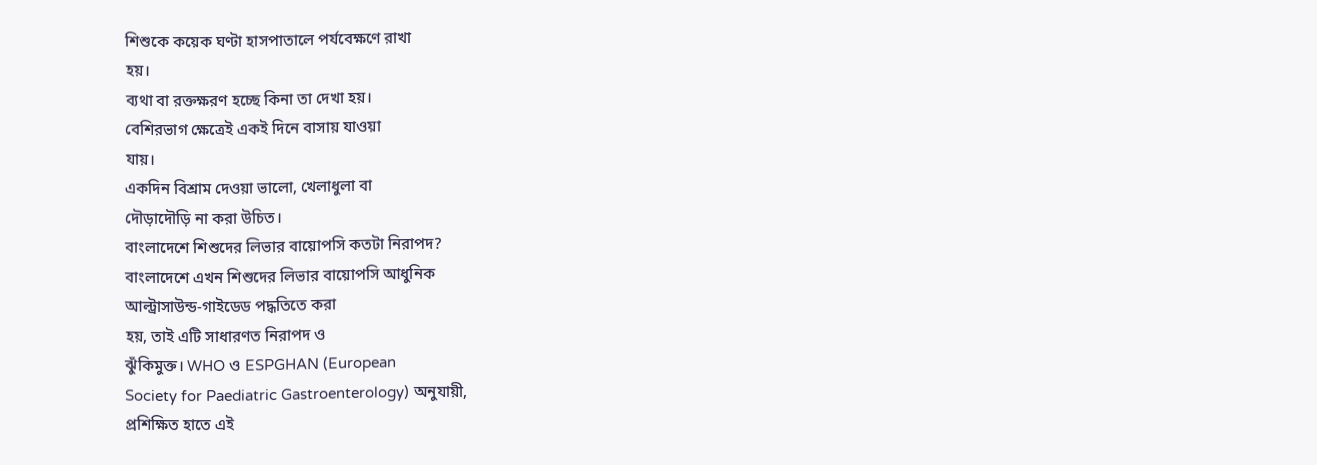শিশুকে কয়েক ঘণ্টা হাসপাতালে পর্যবেক্ষণে রাখা
হয়।
ব্যথা বা রক্তক্ষরণ হচ্ছে কিনা তা দেখা হয়।
বেশিরভাগ ক্ষেত্রেই একই দিনে বাসায় যাওয়া
যায়।
একদিন বিশ্রাম দেওয়া ভালো, খেলাধুলা বা
দৌড়াদৌড়ি না করা উচিত।
বাংলাদেশে শিশুদের লিভার বায়োপসি কতটা নিরাপদ?
বাংলাদেশে এখন শিশুদের লিভার বায়োপসি আধুনিক
আল্ট্রাসাউন্ড-গাইডেড পদ্ধতিতে করা
হয়, তাই এটি সাধারণত নিরাপদ ও
ঝুঁকিমুক্ত। WHO ও ESPGHAN (European
Society for Paediatric Gastroenterology) অনুযায়ী,
প্রশিক্ষিত হাতে এই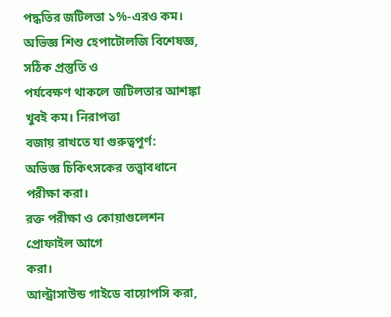পদ্ধতির জটিলতা ১%-এরও কম।
অভিজ্ঞ শিশু হেপাটোলজি বিশেষজ্ঞ, সঠিক প্রস্তুতি ও
পর্যবেক্ষণ থাকলে জটিলতার আশঙ্কা খুবই কম। নিরাপত্তা
বজায় রাখতে যা গুরুত্বপূর্ণ:
অভিজ্ঞ চিকিৎসকের তত্ত্বাবধানে পরীক্ষা করা।
রক্ত পরীক্ষা ও কোয়াগুলেশন প্রোফাইল আগে
করা।
আল্ট্রাসাউন্ড গাইডে বায়োপসি করা,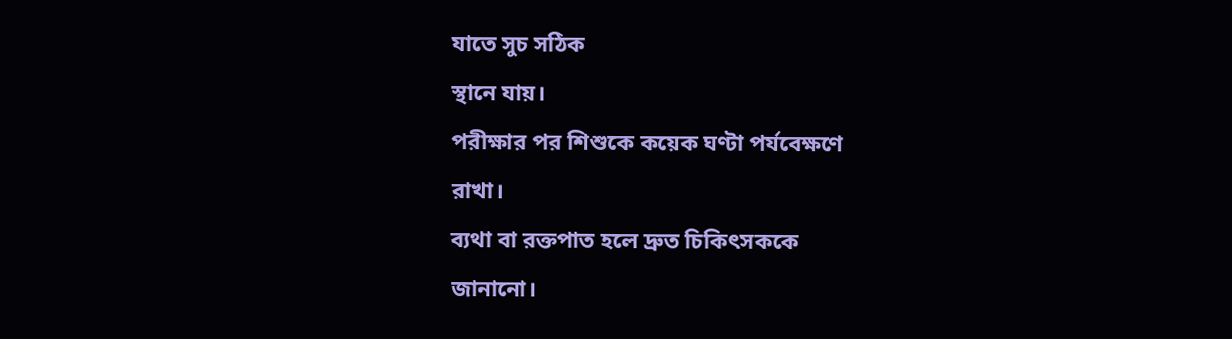যাতে সুচ সঠিক
স্থানে যায়।
পরীক্ষার পর শিশুকে কয়েক ঘণ্টা পর্যবেক্ষণে
রাখা।
ব্যথা বা রক্তপাত হলে দ্রুত চিকিৎসককে
জানানো।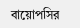বায়োপসির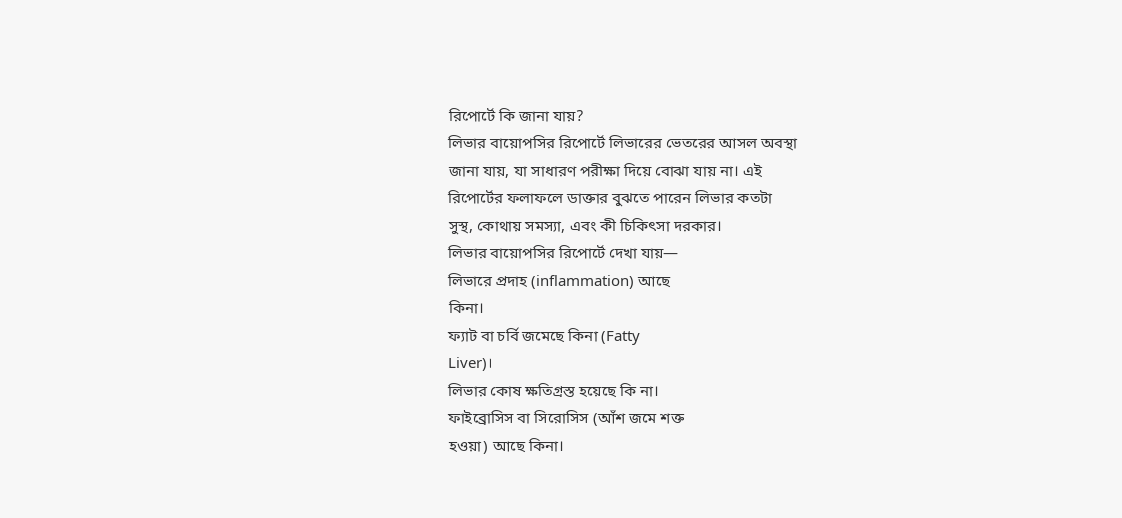রিপোর্টে কি জানা যায়?
লিভার বায়োপসির রিপোর্টে লিভারের ভেতরের আসল অবস্থা
জানা যায়, যা সাধারণ পরীক্ষা দিয়ে বোঝা যায় না। এই
রিপোর্টের ফলাফলে ডাক্তার বুঝতে পারেন লিভার কতটা
সুস্থ, কোথায় সমস্যা, এবং কী চিকিৎসা দরকার।
লিভার বায়োপসির রিপোর্টে দেখা যায়—
লিভারে প্রদাহ (inflammation) আছে
কিনা।
ফ্যাট বা চর্বি জমেছে কিনা (Fatty
Liver)।
লিভার কোষ ক্ষতিগ্রস্ত হয়েছে কি না।
ফাইব্রোসিস বা সিরোসিস (আঁশ জমে শক্ত
হওয়া) আছে কিনা।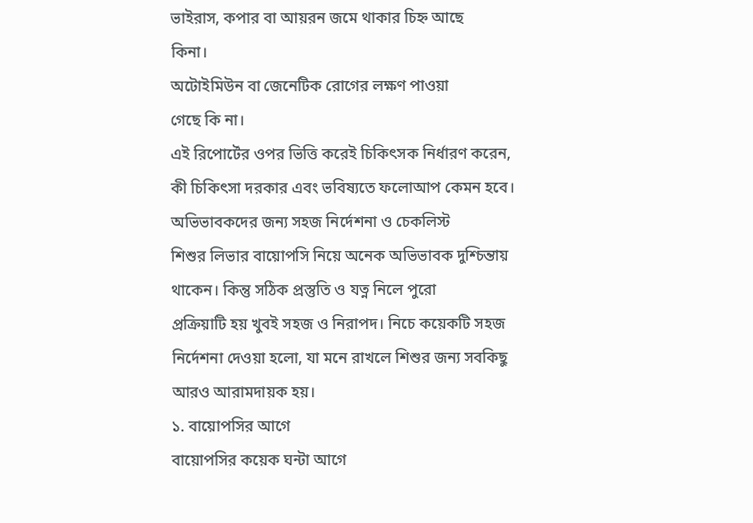ভাইরাস, কপার বা আয়রন জমে থাকার চিহ্ন আছে
কিনা।
অটোইমিউন বা জেনেটিক রোগের লক্ষণ পাওয়া
গেছে কি না।
এই রিপোর্টের ওপর ভিত্তি করেই চিকিৎসক নির্ধারণ করেন,
কী চিকিৎসা দরকার এবং ভবিষ্যতে ফলোআপ কেমন হবে।
অভিভাবকদের জন্য সহজ নির্দেশনা ও চেকলিস্ট
শিশুর লিভার বায়োপসি নিয়ে অনেক অভিভাবক দুশ্চিন্তায়
থাকেন। কিন্তু সঠিক প্রস্তুতি ও যত্ন নিলে পুরো
প্রক্রিয়াটি হয় খুবই সহজ ও নিরাপদ। নিচে কয়েকটি সহজ
নির্দেশনা দেওয়া হলো, যা মনে রাখলে শিশুর জন্য সবকিছু
আরও আরামদায়ক হয়।
১. বায়োপসির আগে
বায়োপসির কয়েক ঘন্টা আগে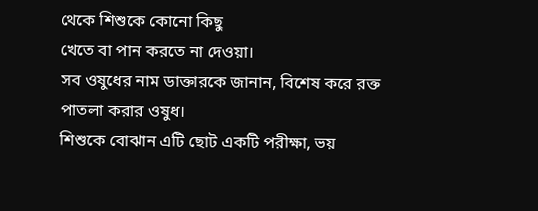থেকে শিশুকে কোনো কিছু
খেতে বা পান করতে না দেওয়া।
সব ওষুধের নাম ডাক্তারকে জানান, বিশেষ করে রক্ত
পাতলা করার ওষুধ।
শিশুকে বোঝান এটি ছোট একটি পরীক্ষা, ভয়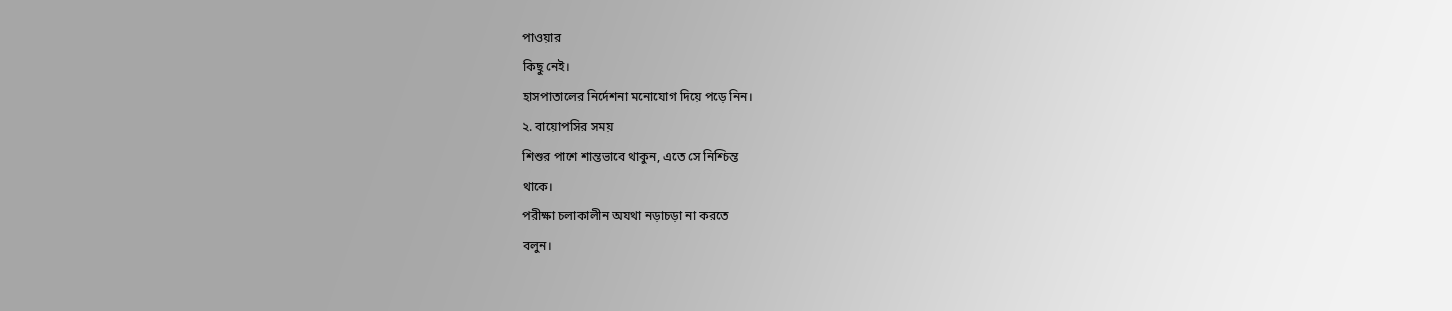পাওয়ার
কিছু নেই।
হাসপাতালের নির্দেশনা মনোযোগ দিয়ে পড়ে নিন।
২. বায়োপসির সময়
শিশুর পাশে শান্তভাবে থাকুন, এতে সে নিশ্চিন্ত
থাকে।
পরীক্ষা চলাকালীন অযথা নড়াচড়া না করতে
বলুন।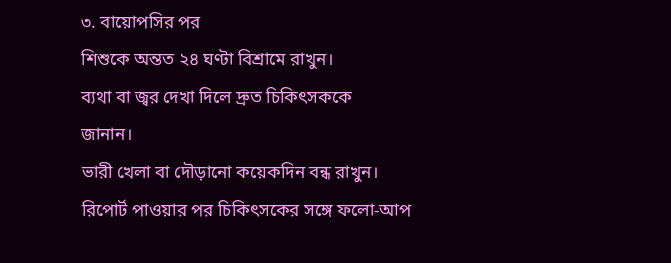৩. বায়োপসির পর
শিশুকে অন্তত ২৪ ঘণ্টা বিশ্রামে রাখুন।
ব্যথা বা জ্বর দেখা দিলে দ্রুত চিকিৎসককে
জানান।
ভারী খেলা বা দৌড়ানো কয়েকদিন বন্ধ রাখুন।
রিপোর্ট পাওয়ার পর চিকিৎসকের সঙ্গে ফলো-আপ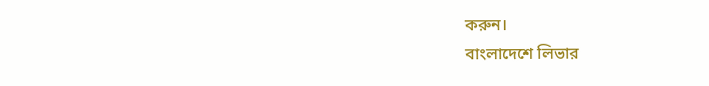করুন।
বাংলাদেশে লিভার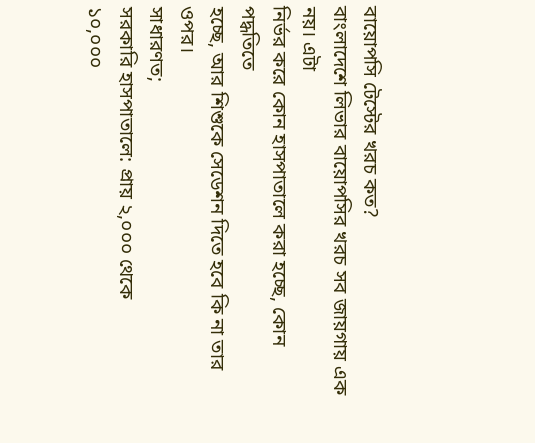বায়োপসি টেস্টের খরচ কত?
বাংলাদেশে লিভার বায়োপসির খরচ সব জায়গায় এক নয়। এটা
নির্ভর করে কোন হাসপাতালে করা হচ্ছে, কোন পদ্ধতিতে
হচ্ছে, আর শিশুকে সেডেশন দিতে হবে কি না তার ওপর।
সাধারণত;
সরকারি হাসপাতালে: প্রায় ২,০০০ থেকে
১০,০০০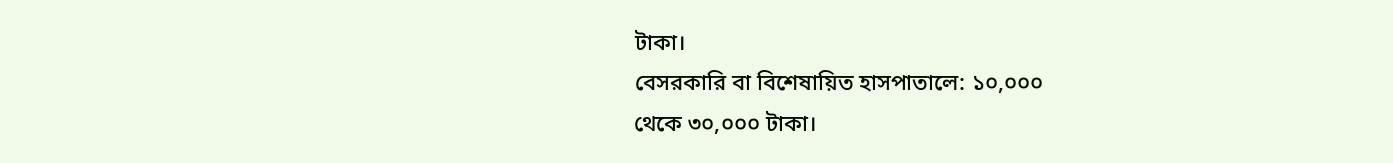টাকা।
বেসরকারি বা বিশেষায়িত হাসপাতালে: ১০,০০০
থেকে ৩০,০০০ টাকা।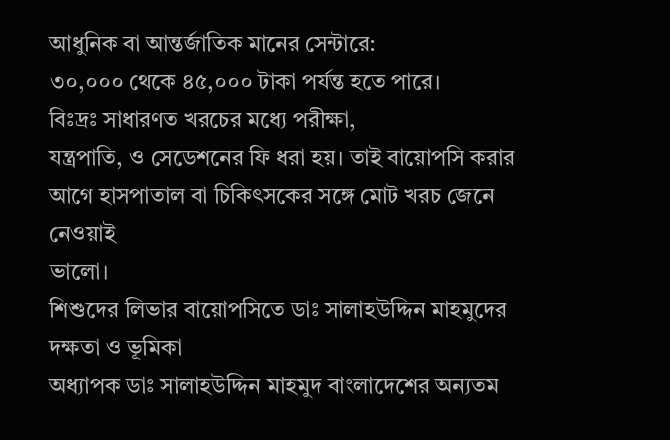আধুনিক বা আন্তর্জাতিক মানের সেন্টারে:
৩০,০০০ থেকে ৪৫,০০০ টাকা পর্যন্ত হতে পারে।
বিঃদ্রঃ সাধারণত খরচের মধ্যে পরীক্ষা,
যন্ত্রপাতি, ও সেডেশনের ফি ধরা হয়। তাই বায়োপসি করার
আগে হাসপাতাল বা চিকিৎসকের সঙ্গে মোট খরচ জেনে নেওয়াই
ভালো।
শিশুদের লিভার বায়োপসিতে ডাঃ সালাহউদ্দিন মাহমুদের
দক্ষতা ও ভূমিকা
অধ্যাপক ডাঃ সালাহউদ্দিন মাহমুদ বাংলাদেশের অন্যতম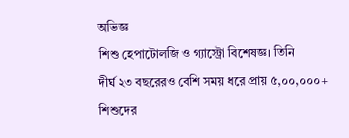অভিজ্ঞ
শিশু হেপাটোলজি ও গ্যাস্ট্রো বিশেষজ্ঞ। তিনি
দীর্ঘ ২৩ বছরেরও বেশি সময় ধরে প্রায় ৫,০০,০০০+
শিশুদের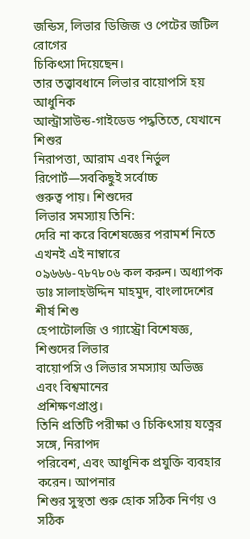জন্ডিস, লিভার ডিজিজ ও পেটের জটিল রোগের
চিকিৎসা দিয়েছেন।
তার তত্ত্বাবধানে লিভার বায়োপসি হয় আধুনিক
আল্ট্রাসাউন্ড-গাইডেড পদ্ধতিতে, যেখানে শিশুর
নিরাপত্তা, আরাম এবং নির্ভুল রিপোর্ট—সবকিছুই সর্বোচ্চ
গুরুত্ব পায়। শিশুদের
লিভার সমস্যায় তিনি:
দেরি না করে বিশেষজ্ঞের পরামর্শ নিতে এখনই এই নাম্বারে
০৯৬৬৬-৭৮৭৮০৬ কল করুন। অধ্যাপক
ডাঃ সালাহউদ্দিন মাহমুদ, বাংলাদেশের শীর্ষ শিশু
হেপাটোলজি ও গ্যাস্ট্রো বিশেষজ্ঞ, শিশুদের লিভার
বায়োপসি ও লিভার সমস্যায় অভিজ্ঞ এবং বিশ্বমানের
প্রশিক্ষণপ্রাপ্ত।
তিনি প্রতিটি পরীক্ষা ও চিকিৎসায় যত্নের সঙ্গে, নিরাপদ
পরিবেশ, এবং আধুনিক প্রযুক্তি ব্যবহার করেন। আপনার
শিশুর সুস্থতা শুরু হোক সঠিক নির্ণয় ও সঠিক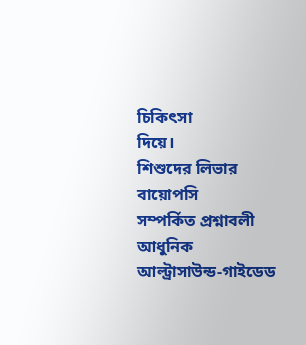চিকিৎসা
দিয়ে।
শিশুদের লিভার বায়োপসি
সম্পর্কিত প্রশ্নাবলী
আধুনিক আল্ট্রাসাউন্ড-গাইডেড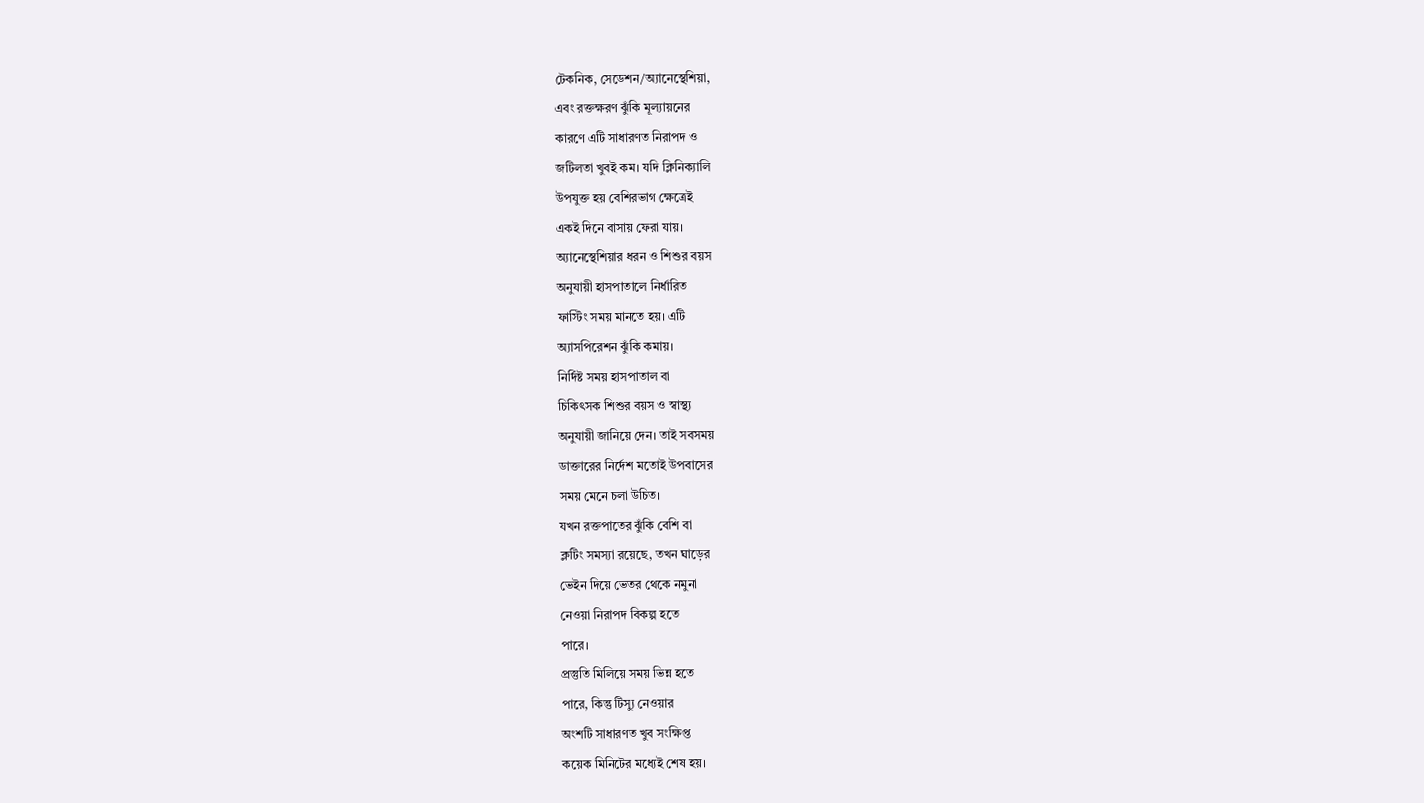টেকনিক, সেডেশন/অ্যানেস্থেশিয়া,
এবং রক্তক্ষরণ ঝুঁকি মূল্যায়নের
কারণে এটি সাধারণত নিরাপদ ও
জটিলতা খুবই কম। যদি ক্লিনিক্যালি
উপযুক্ত হয় বেশিরভাগ ক্ষেত্রেই
একই দিনে বাসায় ফেরা যায়।
অ্যানেস্থেশিয়ার ধরন ও শিশুর বয়স
অনুযায়ী হাসপাতালে নির্ধারিত
ফাস্টিং সময় মানতে হয়। এটি
অ্যাসপিরেশন ঝুঁকি কমায়।
নির্দিষ্ট সময় হাসপাতাল বা
চিকিৎসক শিশুর বয়স ও স্বাস্থ্য
অনুযায়ী জানিয়ে দেন। তাই সবসময়
ডাক্তারের নির্দেশ মতোই উপবাসের
সময় মেনে চলা উচিত।
যখন রক্তপাতের ঝুঁকি বেশি বা
ক্লটিং সমস্যা রয়েছে, তখন ঘাড়ের
ভেইন দিয়ে ভেতর থেকে নমুনা
নেওয়া নিরাপদ বিকল্প হতে
পারে।
প্রস্তুতি মিলিয়ে সময় ভিন্ন হতে
পারে, কিন্তু টিস্যু নেওয়ার
অংশটি সাধারণত খুব সংক্ষিপ্ত
কয়েক মিনিটের মধ্যেই শেষ হয়।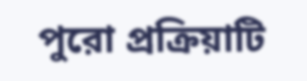পুরো প্রক্রিয়াটি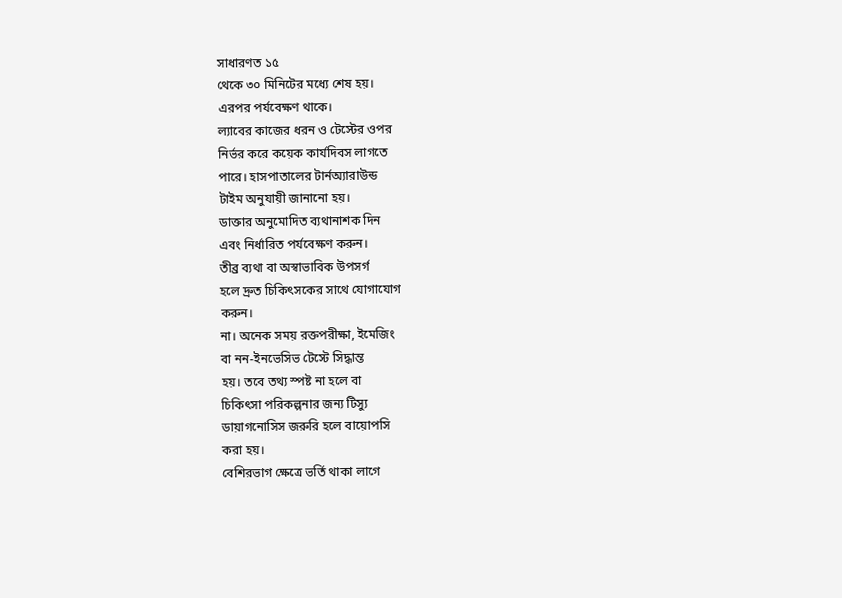সাধারণত ১৫
থেকে ৩০ মিনিটের মধ্যে শেষ হয়।
এরপর পর্যবেক্ষণ থাকে।
ল্যাবের কাজের ধরন ও টেস্টের ওপর
নির্ভর করে কয়েক কার্যদিবস লাগতে
পারে। হাসপাতালের টার্নঅ্যারাউন্ড
টাইম অনুযায়ী জানানো হয়।
ডাক্তার অনুমোদিত ব্যথানাশক দিন
এবং নির্ধারিত পর্যবেক্ষণ করুন।
তীব্র ব্যথা বা অস্বাভাবিক উপসর্গ
হলে দ্রুত চিকিৎসকের সাথে যোগাযোগ
করুন।
না। অনেক সময় রক্তপরীক্ষা, ইমেজিং
বা নন-ইনভেসিভ টেস্টে সিদ্ধান্ত
হয়। তবে তথ্য স্পষ্ট না হলে বা
চিকিৎসা পরিকল্পনার জন্য টিস্যু
ডায়াগনোসিস জরুরি হলে বায়োপসি
করা হয়।
বেশিরভাগ ক্ষেত্রে ভর্তি থাকা লাগে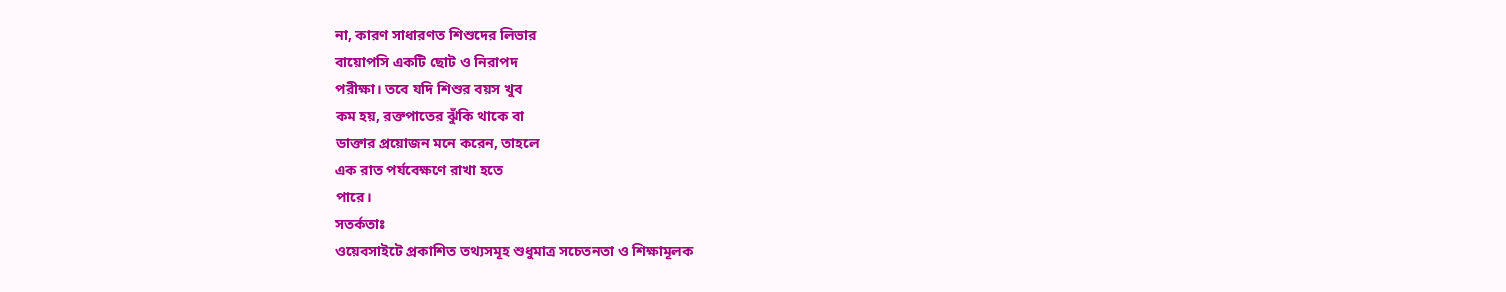না, কারণ সাধারণত শিশুদের লিভার
বায়োপসি একটি ছোট ও নিরাপদ
পরীক্ষা। তবে যদি শিশুর বয়স খুব
কম হয়, রক্তপাতের ঝুঁকি থাকে বা
ডাক্তার প্রয়োজন মনে করেন, তাহলে
এক রাত পর্যবেক্ষণে রাখা হতে
পারে।
সতর্কতাঃ
ওয়েবসাইটে প্রকাশিত তথ্যসমূহ শুধুমাত্র সচেতনতা ও শিক্ষামূলক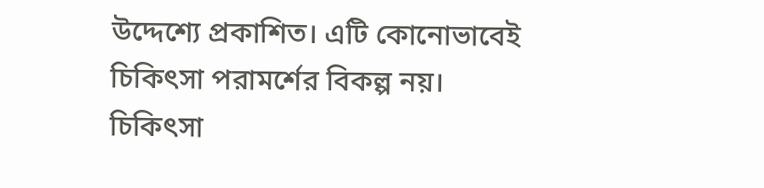উদ্দেশ্যে প্রকাশিত। এটি কোনোভাবেই চিকিৎসা পরামর্শের বিকল্প নয়। চিকিৎসা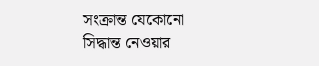সংক্রান্ত যেকোনো সিদ্ধান্ত নেওয়ার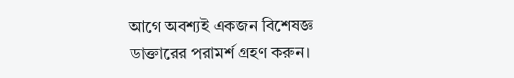আগে অবশ্যই একজন বিশেষজ্ঞ ডাক্তারের পরামর্শ গ্রহণ করুন।